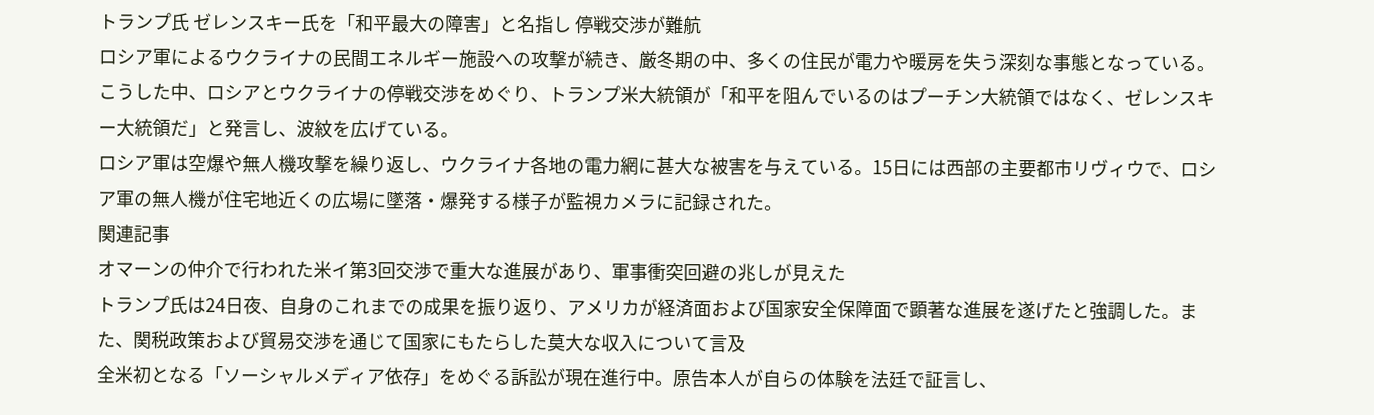トランプ氏 ゼレンスキー氏を「和平最大の障害」と名指し 停戦交渉が難航
ロシア軍によるウクライナの民間エネルギー施設への攻撃が続き、厳冬期の中、多くの住民が電力や暖房を失う深刻な事態となっている。
こうした中、ロシアとウクライナの停戦交渉をめぐり、トランプ米大統領が「和平を阻んでいるのはプーチン大統領ではなく、ゼレンスキー大統領だ」と発言し、波紋を広げている。
ロシア軍は空爆や無人機攻撃を繰り返し、ウクライナ各地の電力網に甚大な被害を与えている。15日には西部の主要都市リヴィウで、ロシア軍の無人機が住宅地近くの広場に墜落・爆発する様子が監視カメラに記録された。
関連記事
オマーンの仲介で行われた米イ第3回交渉で重大な進展があり、軍事衝突回避の兆しが見えた
トランプ氏は24日夜、自身のこれまでの成果を振り返り、アメリカが経済面および国家安全保障面で顕著な進展を遂げたと強調した。また、関税政策および貿易交渉を通じて国家にもたらした莫大な収入について言及
全米初となる「ソーシャルメディア依存」をめぐる訴訟が現在進行中。原告本人が自らの体験を法廷で証言し、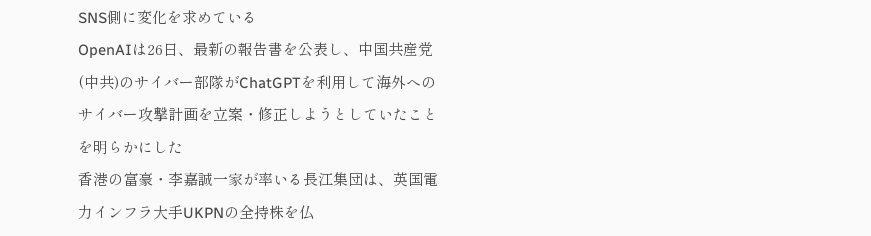SNS側に変化を求めている
OpenAIは26日、最新の報告書を公表し、中国共産党(中共)のサイバー部隊がChatGPTを利用して海外へのサイバー攻撃計画を立案・修正しようとしていたことを明らかにした
香港の富豪・李嘉誠一家が率いる長江集団は、英国電力インフラ大手UKPNの全持株を仏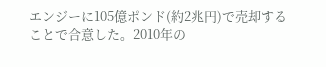エンジーに105億ポンド(約2兆円)で売却することで合意した。2010年の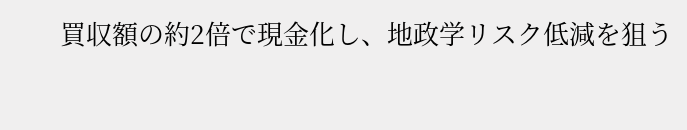買収額の約2倍で現金化し、地政学リスク低減を狙う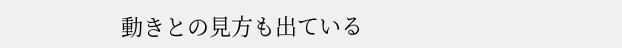動きとの見方も出ている